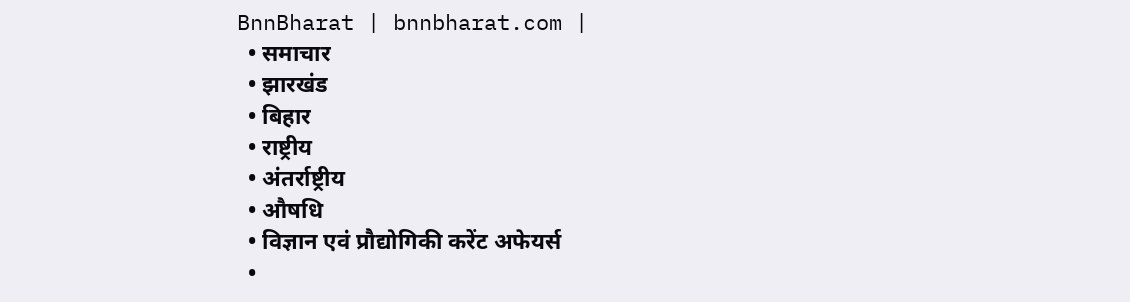BnnBharat | bnnbharat.com |
  • समाचार
  • झारखंड
  • बिहार
  • राष्ट्रीय
  • अंतर्राष्ट्रीय
  • औषधि
  • विज्ञान एवं प्रौद्योगिकी करेंट अफेयर्स
  •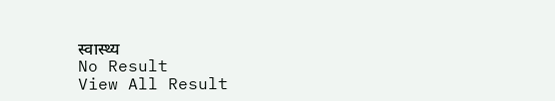स्वास्थ्य
No Result
View All Result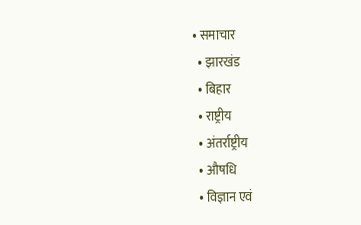• समाचार
  • झारखंड
  • बिहार
  • राष्ट्रीय
  • अंतर्राष्ट्रीय
  • औषधि
  • विज्ञान एवं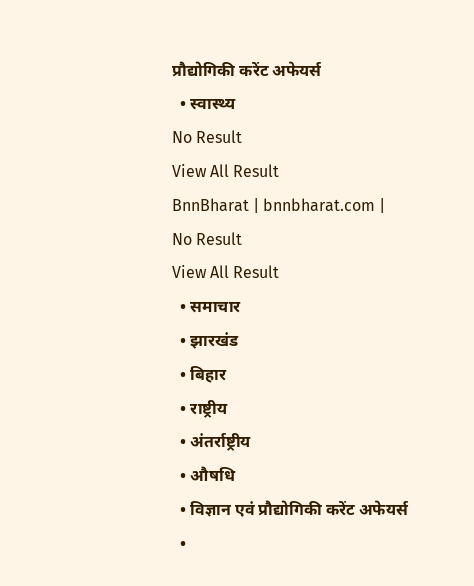प्रौद्योगिकी करेंट अफेयर्स
  • स्वास्थ्य
No Result
View All Result
BnnBharat | bnnbharat.com |
No Result
View All Result
  • समाचार
  • झारखंड
  • बिहार
  • राष्ट्रीय
  • अंतर्राष्ट्रीय
  • औषधि
  • विज्ञान एवं प्रौद्योगिकी करेंट अफेयर्स
  •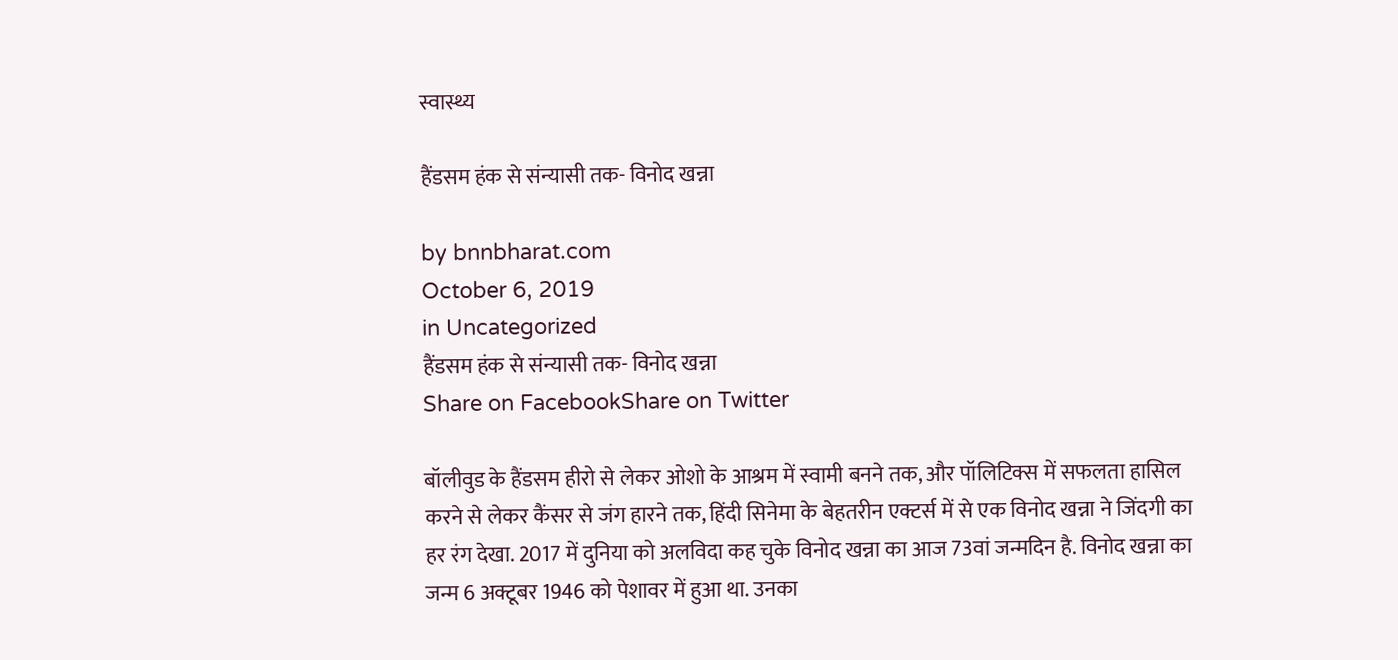स्वास्थ्य

हैंडसम हंक से संन्यासी तक- विनोद खन्ना

by bnnbharat.com
October 6, 2019
in Uncategorized
हैंडसम हंक से संन्यासी तक- विनोद खन्ना
Share on FacebookShare on Twitter

बॉलीवुड के हैंडसम हीरो से लेकर ओशो के आश्रम में स्वामी बनने तक, और पॉलिटिक्स में सफलता हासिल करने से लेकर कैंसर से जंग हारने तक, हिंदी सिनेमा के बेहतरीन एक्टर्स में से एक विनोद खन्ना ने जिंदगी का हर रंग देखा. 2017 में दुनिया को अलविदा कह चुके विनोद खन्ना का आज 73वां जन्मदिन है. विनोद खन्ना का जन्म 6 अक्टूबर 1946 को पेशावर में हुआ था. उनका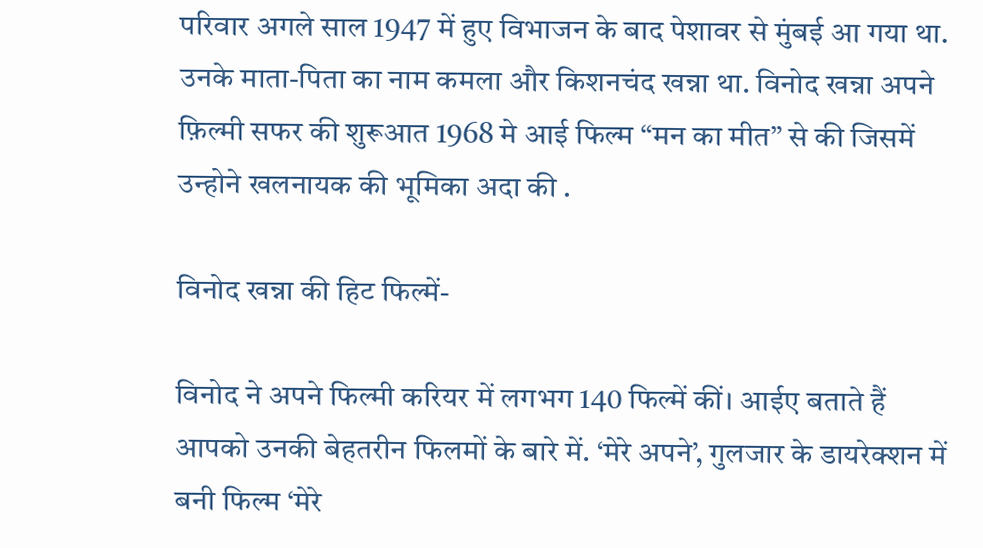परिवार अगले साल 1947 में हुए विभाजन के बाद पेशावर से मुंबई आ गया था. उनके माता-पिता का नाम कमला और किशनचंद खन्ना था. विनोद खन्ना अपने फ़िल्मी सफर की शुरूआत 1968 मे आई फिल्म “मन का मीत” से की जिसमें उन्होने खलनायक की भूमिका अदा की .

विनोद खन्ना की हिट फिल्में-

विनोद ने अपने फिल्मी करियर में लगभग 140 फिल्में कीं। आईए बताते हैं आपको उनकी बेहतरीन फिलमों के बारे में. ‘मेरे अपने’, गुलजार के डायरेक्शन में बनी फिल्म ‘मेरे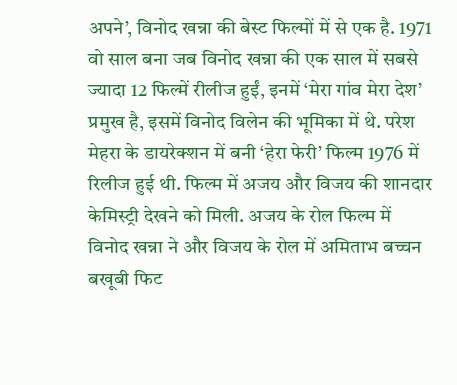अपने’, विनोद खन्ना की बेस्ट फिल्मों में से एक है. 1971 वो साल बना जब विनोद खन्ना की एक साल में सबसे ज्यादा 12 फिल्में रीलीज हुईं, इनमें ‘मेरा गांव मेरा देश’ प्रमुख है, इसमें विनोद विलेन की भूमिका में थे. परेश मेहरा के डायरेक्शन में बनी ‘हेरा फेरी’ फिल्म 1976 में रिलीज हुई थी. फिल्म में अजय और विजय की शानदार केमिस्ट्री देखने को मिली. अजय के रोल फिल्म में विनोद खन्ना ने और विजय के रोल में अमिताभ बच्चन बखूबी फिट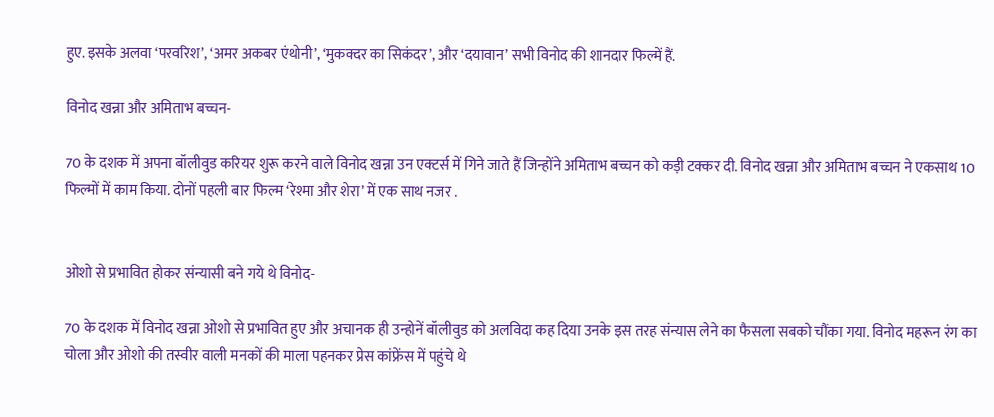हुए. इसके अलवा ‘परवरिश’, ‘अमर अकबर एंथोनी’, ‘मुकक्दर का सिकंदर’, और ‘दयावान’ सभी विनोद की शानदार फिल्में हैं.

विनोद खन्ना और अमिताभ बच्चन-

70 के दशक में अपना बॉलीवुड करियर शुरू करने वाले विनोद खन्ना उन एक्टर्स में गिने जाते हैं जिन्होंने अमिताभ बच्चन को कड़ी टक्कर दी. विनोद खन्ना और अमिताभ बच्चन ने एकसाथ 10 फिल्मों में काम किया. दोनों पहली बार फिल्म ‘रेश्मा और शेरा’ में एक साथ नजर .


ओशो से प्रभावित होकर संन्यासी बने गये थे विनोद-

70 के दशक में विनोद खन्ना ओशो से प्रभावित हुए और अचानक ही उन्होनें बॉलीवुड को अलविदा कह दिया उनके इस तरह संन्यास लेने का फैसला सबको चौंका गया. विनोद महरून रंग का चोला और ओशो की तस्वीर वाली मनकों की माला पहनकर प्रेस कांफ्रेंस में पहुंचे थे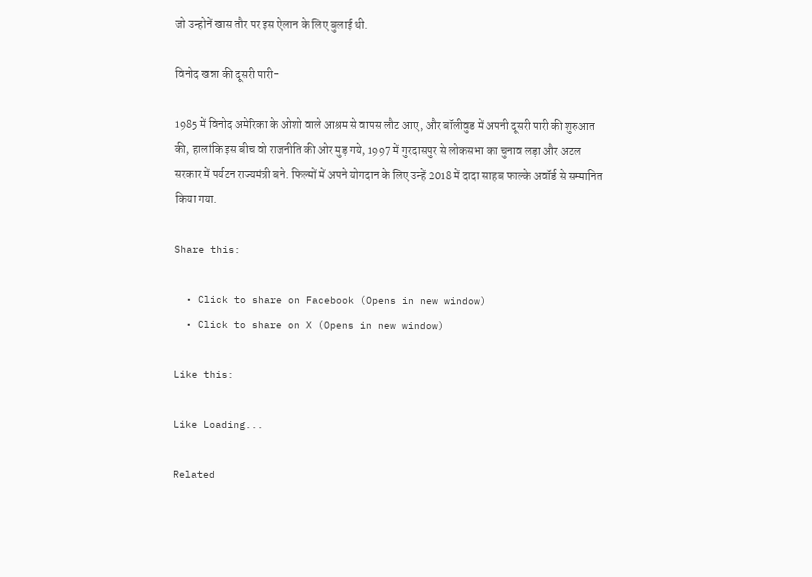जो उन्होनें खास तौर पर इस ऐलान के लिए बुलाई थी.

विनोद खन्ना की दूसरी पारी-

1985 में विनोद अमेरिका के ओशो वाले आश्रम से वापस लौट आए, और बॉलीवुड में अपनी दूसरी पारी की शुरुआत की, हालांकि इस बीच वो राजनीति की ओर मुड़ गये, 1997 में गुरदासपुर से लोकसभा का चुनाव लड़ा और अटल सरकार में पर्यटन राज्यमंत्री बने. फिल्मों में अपने योगदान के लिए उन्हें 2018 में दादा साहब फाल्के अवॉर्ड से सम्मानित किया गया.

Share this:

  • Click to share on Facebook (Opens in new window)
  • Click to share on X (Opens in new window)

Like this:

Like Loading...

Related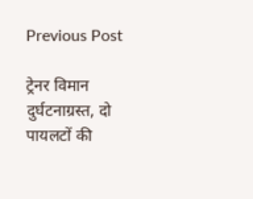Previous Post

ट्रेनर विमान दुर्घटनाग्रस्त, दो पायलटों की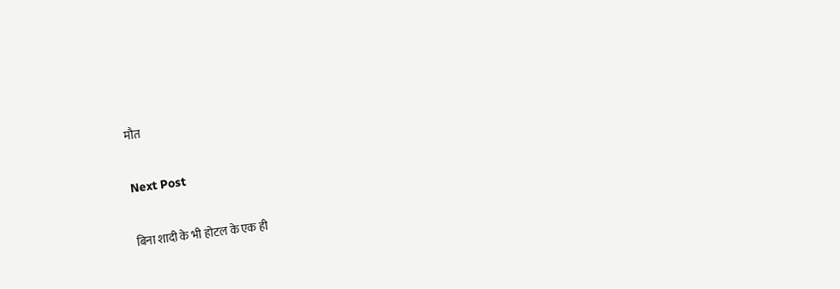मौत

Next Post

बिना शादी के भी होटल के एक ही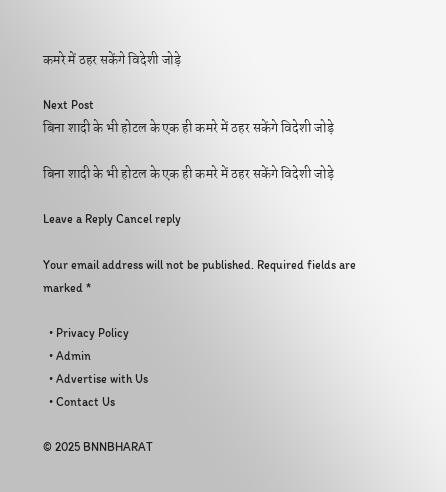कमरे में ठहर सकेंगे विदेशी जोड़े

Next Post
बिना शादी के भी होटल के एक ही कमरे में ठहर सकेंगे विदेशी जोड़े

बिना शादी के भी होटल के एक ही कमरे में ठहर सकेंगे विदेशी जोड़े

Leave a Reply Cancel reply

Your email address will not be published. Required fields are marked *

  • Privacy Policy
  • Admin
  • Advertise with Us
  • Contact Us

© 2025 BNNBHARAT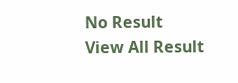No Result
View All Result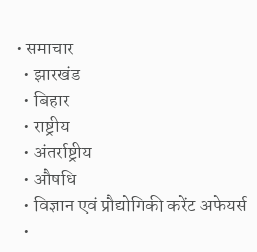• समाचार
  • झारखंड
  • बिहार
  • राष्ट्रीय
  • अंतर्राष्ट्रीय
  • औषधि
  • विज्ञान एवं प्रौद्योगिकी करेंट अफेयर्स
  •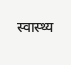स्वास्थ्य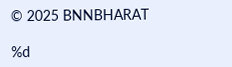© 2025 BNNBHARAT

%d